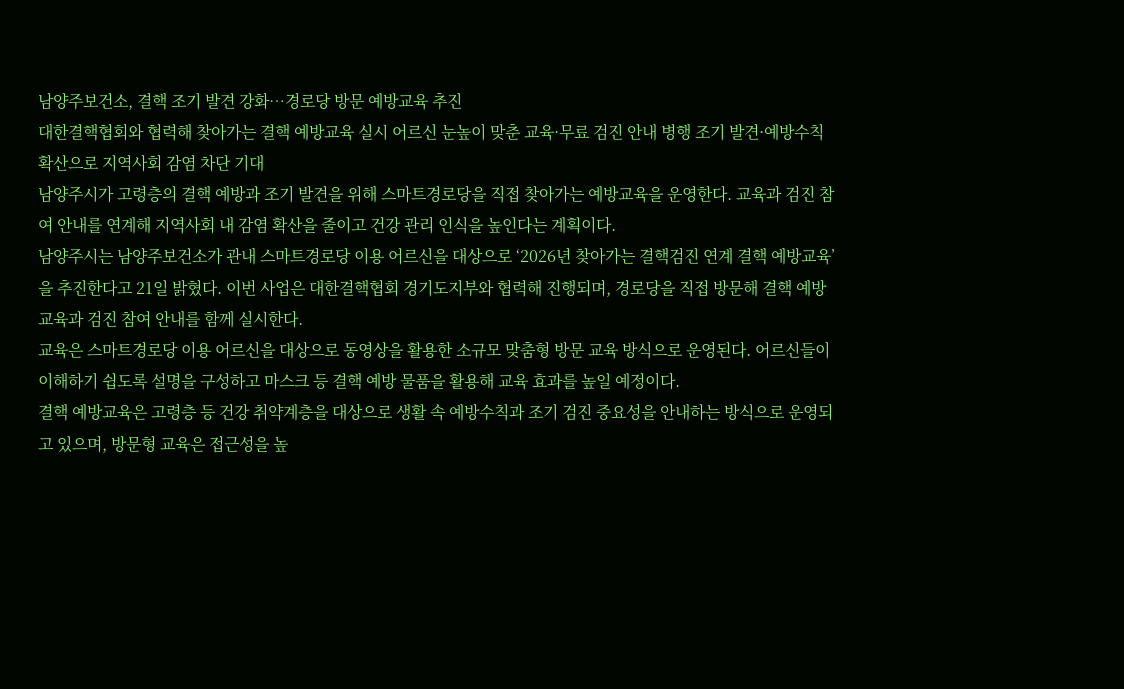남양주보건소, 결핵 조기 발견 강화…경로당 방문 예방교육 추진
대한결핵협회와 협력해 찾아가는 결핵 예방교육 실시 어르신 눈높이 맞춘 교육·무료 검진 안내 병행 조기 발견·예방수칙 확산으로 지역사회 감염 차단 기대
남양주시가 고령층의 결핵 예방과 조기 발견을 위해 스마트경로당을 직접 찾아가는 예방교육을 운영한다. 교육과 검진 참여 안내를 연계해 지역사회 내 감염 확산을 줄이고 건강 관리 인식을 높인다는 계획이다.
남양주시는 남양주보건소가 관내 스마트경로당 이용 어르신을 대상으로 ‘2026년 찾아가는 결핵검진 연계 결핵 예방교육’을 추진한다고 21일 밝혔다. 이번 사업은 대한결핵협회 경기도지부와 협력해 진행되며, 경로당을 직접 방문해 결핵 예방교육과 검진 참여 안내를 함께 실시한다.
교육은 스마트경로당 이용 어르신을 대상으로 동영상을 활용한 소규모 맞춤형 방문 교육 방식으로 운영된다. 어르신들이 이해하기 쉽도록 설명을 구성하고 마스크 등 결핵 예방 물품을 활용해 교육 효과를 높일 예정이다.
결핵 예방교육은 고령층 등 건강 취약계층을 대상으로 생활 속 예방수칙과 조기 검진 중요성을 안내하는 방식으로 운영되고 있으며, 방문형 교육은 접근성을 높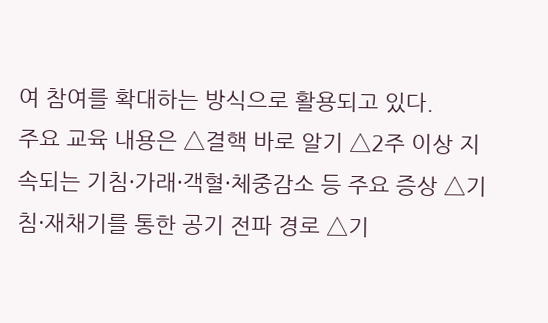여 참여를 확대하는 방식으로 활용되고 있다.
주요 교육 내용은 △결핵 바로 알기 △2주 이상 지속되는 기침·가래·객혈·체중감소 등 주요 증상 △기침·재채기를 통한 공기 전파 경로 △기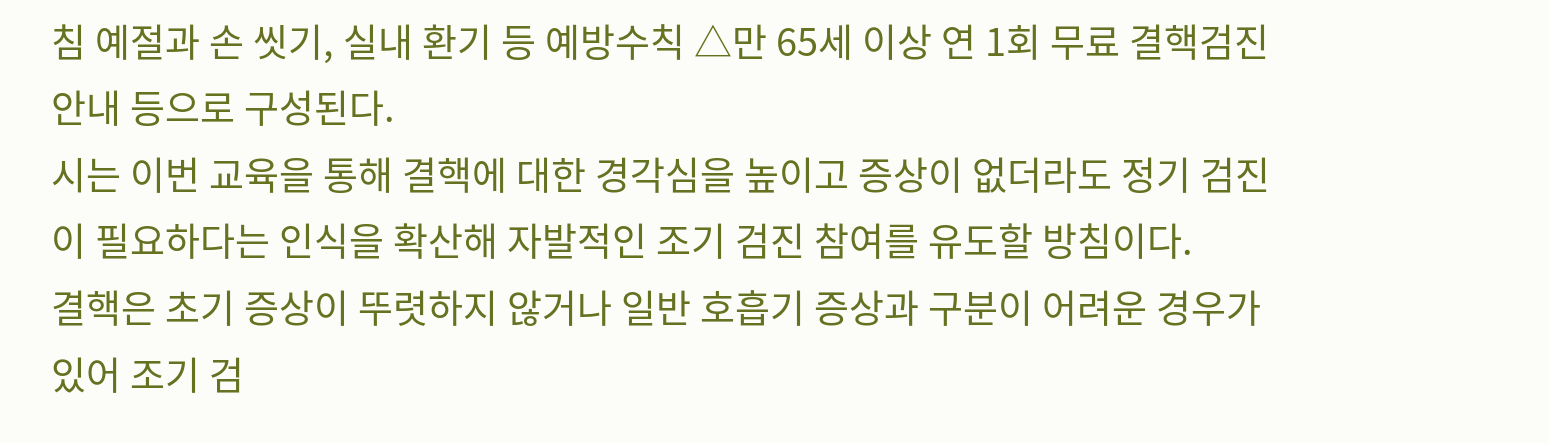침 예절과 손 씻기, 실내 환기 등 예방수칙 △만 65세 이상 연 1회 무료 결핵검진 안내 등으로 구성된다.
시는 이번 교육을 통해 결핵에 대한 경각심을 높이고 증상이 없더라도 정기 검진이 필요하다는 인식을 확산해 자발적인 조기 검진 참여를 유도할 방침이다.
결핵은 초기 증상이 뚜렷하지 않거나 일반 호흡기 증상과 구분이 어려운 경우가 있어 조기 검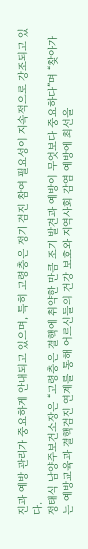진과 예방 관리가 중요하게 안내되고 있으며, 특히 고령층은 정기 검진 참여 필요성이 지속적으로 강조되고 있다.
정태식 남양주보건소장은 “고령층은 결핵에 취약한 만큼 조기 발견과 예방이 무엇보다 중요하다”며 “찾아가는 예방교육과 결핵검진 연계를 통해 어르신들의 건강 보호와 지역사회 감염 예방에 최선을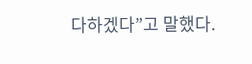다하겠다”고 말했다.